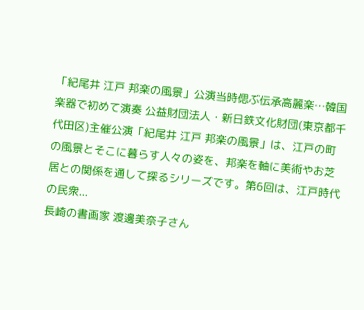「紀尾井 江戸 邦楽の風景」公演当時偲ぶ伝承高麗楽…韓国楽器で初めて演奏 公益財団法人・新日鉄文化財団(東京都千代田区)主催公演「紀尾井 江戸 邦楽の風景」は、江戸の町の風景とそこに暮らす人々の姿を、邦楽を軸に美術やお芝居との関係を通して探るシリーズです。第6回は、江戸時代の民衆...
長崎の書画家 渡邊美奈子さん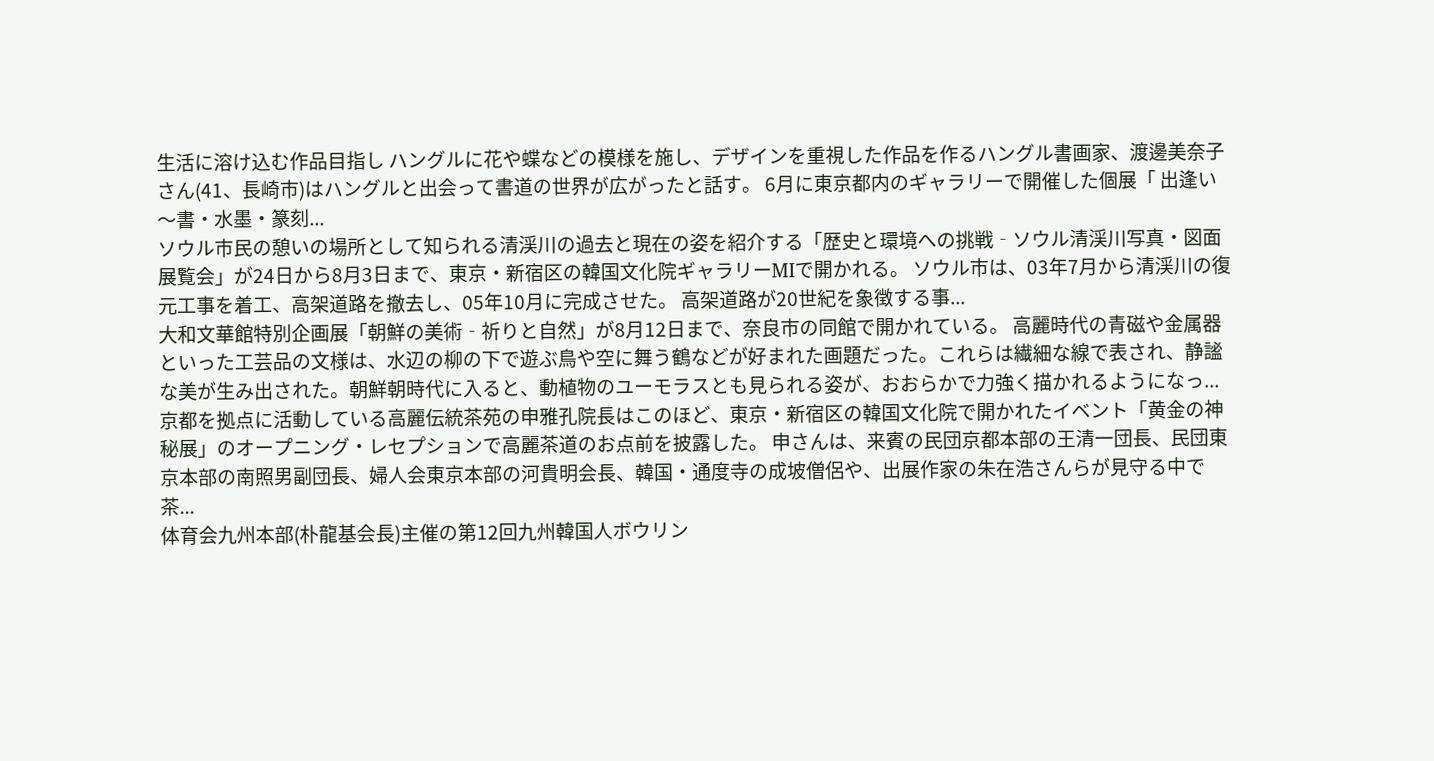生活に溶け込む作品目指し ハングルに花や蝶などの模様を施し、デザインを重視した作品を作るハングル書画家、渡邊美奈子さん(41、長崎市)はハングルと出会って書道の世界が広がったと話す。 6月に東京都内のギャラリーで開催した個展「 出逢い〜書・水墨・篆刻...
ソウル市民の憩いの場所として知られる清渓川の過去と現在の姿を紹介する「歴史と環境への挑戦‐ソウル清渓川写真・図面展覧会」が24日から8月3日まで、東京・新宿区の韓国文化院ギャラリーMIで開かれる。 ソウル市は、03年7月から清渓川の復元工事を着工、高架道路を撤去し、05年10月に完成させた。 高架道路が20世紀を象徴する事...
大和文華館特別企画展「朝鮮の美術‐祈りと自然」が8月12日まで、奈良市の同館で開かれている。 高麗時代の青磁や金属器といった工芸品の文様は、水辺の柳の下で遊ぶ鳥や空に舞う鶴などが好まれた画題だった。これらは繊細な線で表され、静謐な美が生み出された。朝鮮朝時代に入ると、動植物のユーモラスとも見られる姿が、おおらかで力強く描かれるようになっ...
京都を拠点に活動している高麗伝統茶苑の申雅孔院長はこのほど、東京・新宿区の韓国文化院で開かれたイベント「黄金の神秘展」のオープニング・レセプションで高麗茶道のお点前を披露した。 申さんは、来賓の民団京都本部の王清一団長、民団東京本部の南照男副団長、婦人会東京本部の河貴明会長、韓国・通度寺の成坡僧侶や、出展作家の朱在浩さんらが見守る中で茶...
体育会九州本部(朴龍基会長)主催の第12回九州韓国人ボウリン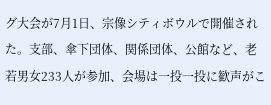グ大会が7月1日、宗像シティボウルで開催された。支部、傘下団体、関係団体、公館など、老若男女233人が参加、会場は一投一投に歓声がこ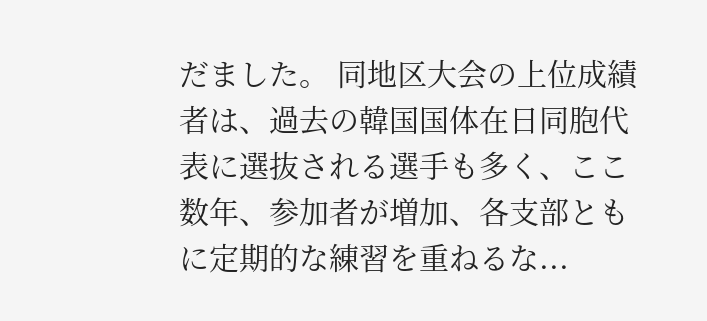だました。 同地区大会の上位成績者は、過去の韓国国体在日同胞代表に選抜される選手も多く、ここ数年、参加者が増加、各支部ともに定期的な練習を重ねるな...